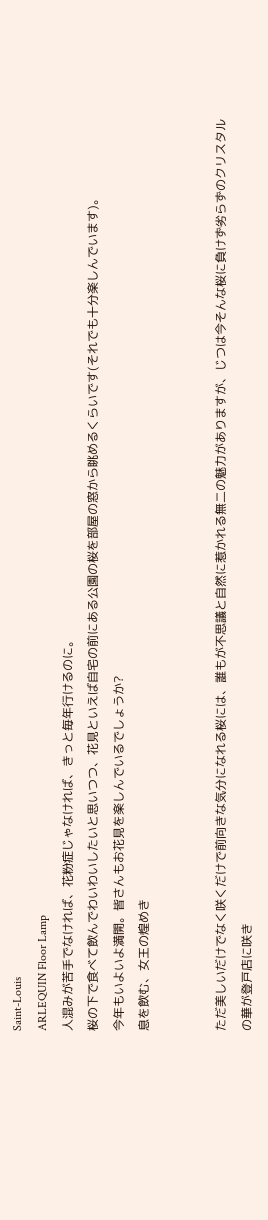Saint-Louis
ARLEQUIN Floor Lamp
人混みが苦手でなければ、花粉症じゃなければ、きっと毎年行けるのに。
桜の下で食べて飲んでわいわいしたいと思いつつ、花見といえば自宅の前にある公園の桜を部屋の窓から眺めるくらいです(それでも十分楽しんでいます)。
今年もいよいよ満開。皆さんもお花見を楽しんでいるでしょうか?
息を飲む、女王の煌めき


ただ美しいだけでなく咲くだけで前向きな気分になれる桜には、誰もが不思議と自然に惹かれる無二の魅力がありますが、じつは今そんな桜に負けず劣らずのクリスタルの華が登戸店に咲き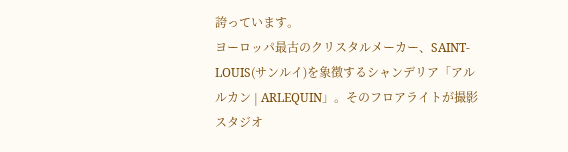誇っています。
ヨーロッパ最古のクリスタルメーカー、SAINT-LOUIS(サンルイ)を象徴するシャンデリア「アルルカン | ARLEQUIN」。そのフロアライトが撮影スタジオ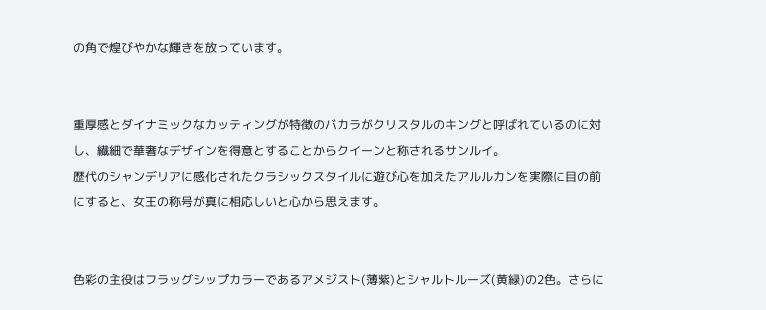の角で煌びやかな輝きを放っています。


重厚感とダイナミックなカッティングが特徴のバカラがクリスタルのキングと呼ばれているのに対し、繊細で華奢なデザインを得意とすることからクイーンと称されるサンルイ。
歴代のシャンデリアに感化されたクラシックスタイルに遊び心を加えたアルルカンを実際に目の前にすると、女王の称号が真に相応しいと心から思えます。


色彩の主役はフラッグシップカラーであるアメジスト(薄紫)とシャルトルーズ(黄緑)の2色。さらに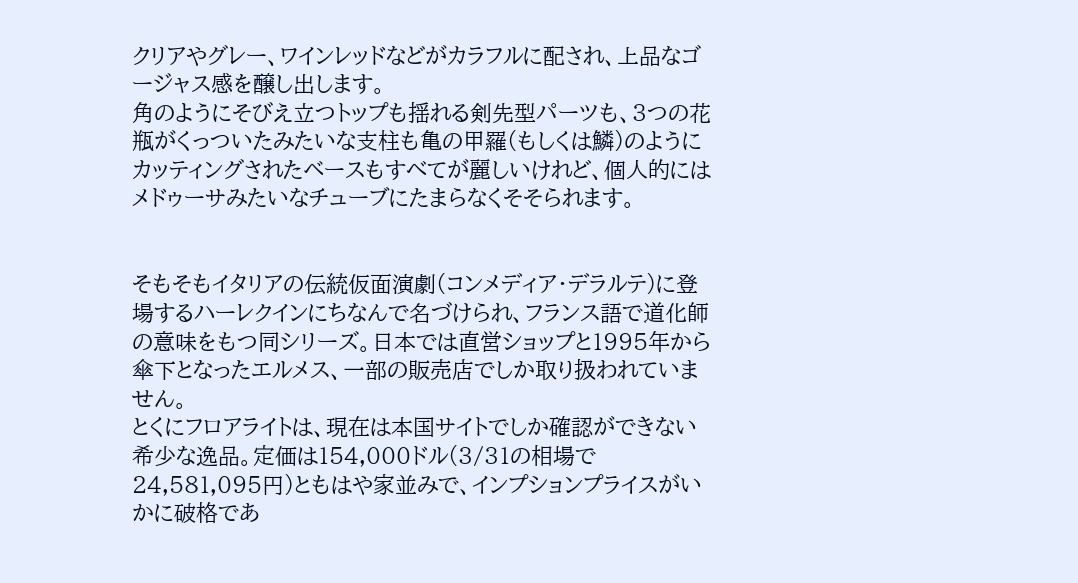クリアやグレー、ワインレッドなどがカラフルに配され、上品なゴージャス感を醸し出します。
角のようにそびえ立つトップも揺れる剣先型パーツも、3つの花瓶がくっついたみたいな支柱も亀の甲羅(もしくは鱗)のようにカッティングされたベースもすべてが麗しいけれど、個人的にはメドゥーサみたいなチューブにたまらなくそそられます。


そもそもイタリアの伝統仮面演劇(コンメディア・デラルテ)に登場するハーレクインにちなんで名づけられ、フランス語で道化師の意味をもつ同シリーズ。日本では直営ショップと1995年から傘下となったエルメス、一部の販売店でしか取り扱われていません。
とくにフロアライトは、現在は本国サイトでしか確認ができない希少な逸品。定価は154,000ドル(3/31の相場で24,581,095円)ともはや家並みで、インプションプライスがいかに破格であ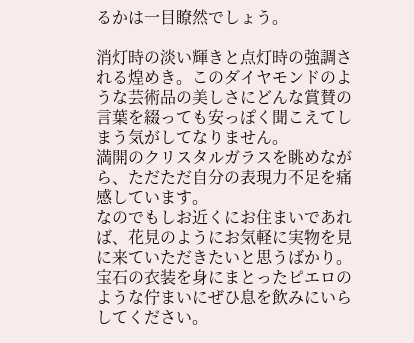るかは一目瞭然でしょう。

消灯時の淡い輝きと点灯時の強調される煌めき。このダイヤモンドのような芸術品の美しさにどんな賞賛の言葉を綴っても安っぽく聞こえてしまう気がしてなりません。
満開のクリスタルガラスを眺めながら、ただただ自分の表現力不足を痛感しています。
なのでもしお近くにお住まいであれば、花見のようにお気軽に実物を見に来ていただきたいと思うばかり。宝石の衣装を身にまとったピエロのような佇まいにぜひ息を飲みにいらしてください。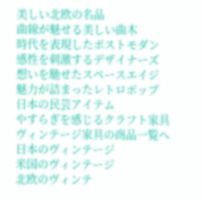美しい北欧の名品
曲線が魅せる美しい曲木
時代を表現したポストモダン
感性を刺激するデザイナーズ
想いを馳せたスペースエイジ
魅力が詰まったレトロポップ
日本の民芸アイテム
やすらぎを感じるクラフト家具
ヴィンテージ家具の商品一覧へ
日本のヴィンテージ
米国のヴィンテージ
北欧のヴィンテ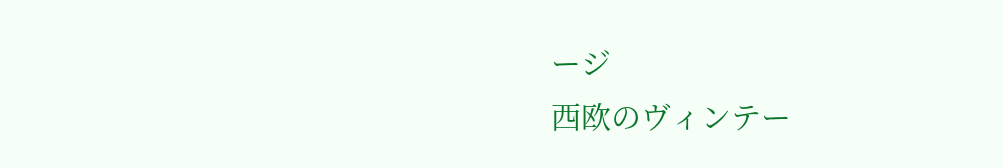ージ
西欧のヴィンテー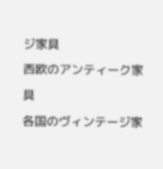ジ家具
西欧のアンティーク家具
各国のヴィンテージ家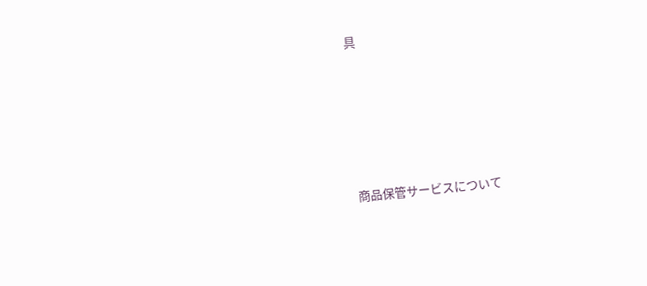具








商品保管サービスについて